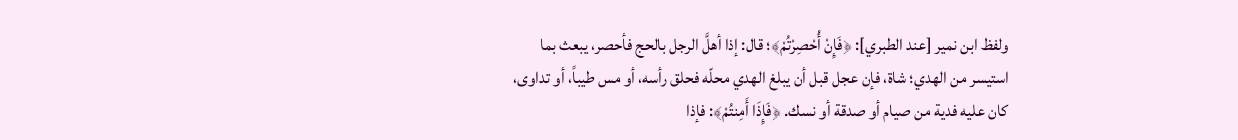ولفظ ابن نمير [عند الطبري]: ﴿فَإِنْ أُحْصِرْتُمْ﴾؛ قال: إذا أهلَّ الرجل بالحج فأحصر، يبعث بما استيسر من الهدي؛ شاة، فإن عجل قبل أن يبلغ الهدي محلّه فحلق رأسه، أو مس طيباً، أو تداوى، كان عليه فدية من صيام أو صدقة أو نسك. ﴿فَإِذَا أَمِنتُمْ﴾: فإذا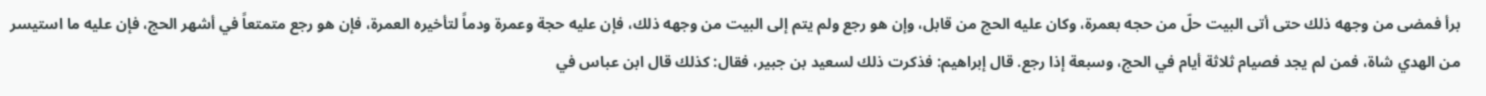برأ فمضى من وجهه ذلك حتى أتى البيت حلّ من حجه بعمرة، وكان عليه الحج من قابل، وإن هو رجع ولم يتم إلى البيت من وجهه ذلك، فإن عليه حجة وعمرة ودماً لتأخيره العمرة، فإن هو رجع متمتعاً في أشهر الحج، فإن عليه ما استيسر من الهدي شاة، فمن لم يجد فصيام ثلاثة أيام في الحج، وسبعة إذا رجع. قال إبراهيم: فذكرت ذلك لسعيد بن جبير، فقال: كذلك قال ابن عباس في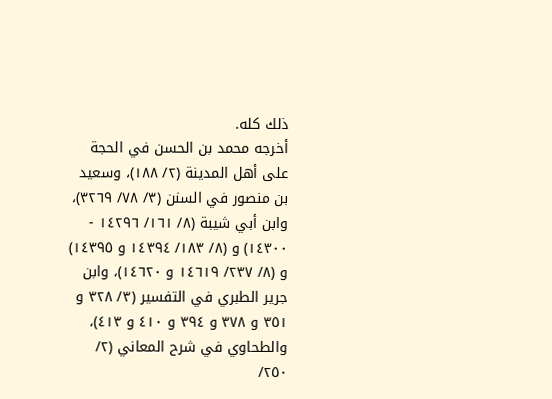ذلك كله.
أخرجه محمد بن الحسن في الحجة على أهل المدينة (٢/ ١٨٨)، وسعيد بن منصور في السنن (٣/ ٧٨/ ٣٢٦٩)، وابن أبي شيبة (٨/ ١٦١/ ١٤٢٩٦ - ١٤٣٠٠) و (٨/ ١٨٣/ ١٤٣٩٤ و ١٤٣٩٥) و (٨/ ٢٣٧/ ١٤٦١٩ و ١٤٦٢٠)، وابن جرير الطبري في التفسير (٣/ ٣٢٨ و ٣٥١ و ٣٧٨ و ٣٩٤ و ٤١٠ و ٤١٣)، والطحاوي في شرح المعاني (٢/ ٢٥٠/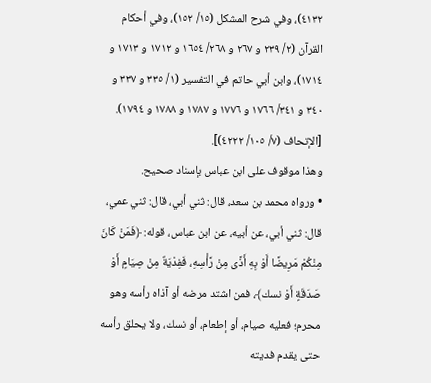٤١٣٢)، وفي شرح المشكل (١٥/ ١٥٢)، وفي أحكام القرآن (٢/ ٢٣٩ و ٢٦٧ و ٢٦٨/ ١٦٥٤ و ١٧١٢ و ١٧١٣ و ١٧١٤)، وابن أبي حاتم في التفسير (١/ ٣٣٥ و ٣٣٧ و ٣٤٠ و ٣٤١/ ١٧٦٦ و ١٧٧٦ و ١٧٨٧ و ١٧٨٨ و ١٧٩٤). [الإتحاف (٧/ ١٠٥/ ٤٢٢٢)].
وهذا موقوف على ابن عباس بإسناد صحيح.
• ورواه محمد بن سعد، قال: ثني أبي، قال: ثني عمي، قال: ثني أبي، عن أبيه، عن ابن عباس، قوله: ﴿فَمَنْ كَانَ مِنْكُمْ مَرِيضًا أَوْ بِهِ أَذًى مِنْ رَّأْسِهِ، فَفِدْيَةٌ مِنْ صِيَامٍ أَوْ صَدَقَةٍ أَوْ نسك﴾، فمن اشتد مرضه أو آذاه رأسه وهو محرم؛ فعليه صيام، أو إطعام، أو نسك، ولا يحلق رأسه حتى يقدم فديته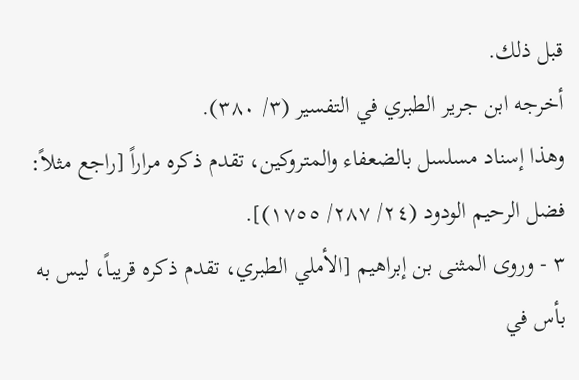قبل ذلك.
أخرجه ابن جرير الطبري في التفسير (٣/ ٣٨٠).
وهذا إسناد مسلسل بالضعفاء والمتروكين، تقدم ذكره مراراً [راجع مثلاً: فضل الرحيم الودود (٢٤/ ٢٨٧/ ١٧٥٥)].
٣ - وروى المثنى بن إبراهيم [الأملي الطبري، تقدم ذكره قريباً، ليس به بأس في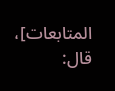المتابعات]، قال: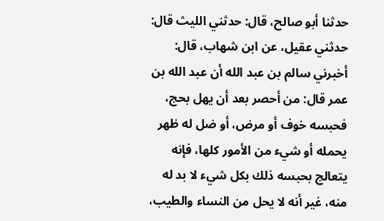حدثنا أبو صالح، قال: حدثني الليث قال: حدثني عقيل، عن ابن شهاب، قال: أخبرني سالم بن عبد الله أن عبد الله بن عمر قال: من أحصر بعد أن يهل بحج، فحبسه خوف أو مرض، أو ضل له ظهر يحمله أو شيء من الأمور كلها، فإنه يتعالج بحبسه ذلك بكل شيء لا بد له منه، غير أنه لا يحل من النساء والطيب،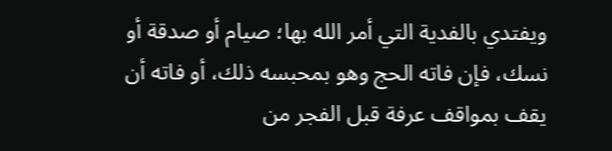ويفتدي بالفدية التي أمر الله بها؛ صيام أو صدقة أو نسك، فإن فاته الحج وهو بمحبسه ذلك، أو فاته أن يقف بمواقف عرفة قبل الفجر من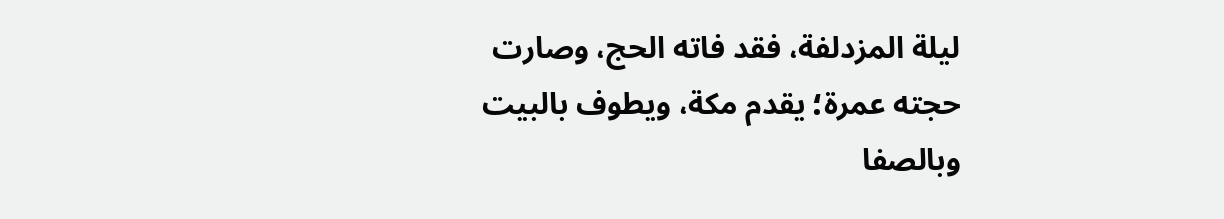ليلة المزدلفة، فقد فاته الحج، وصارت حجته عمرة؛ يقدم مكة، ويطوف بالبيت وبالصفا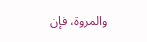والمروة، فإن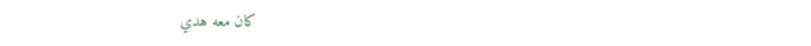كان معه هدي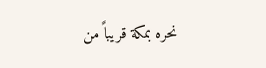نحره بمكة قريباً من